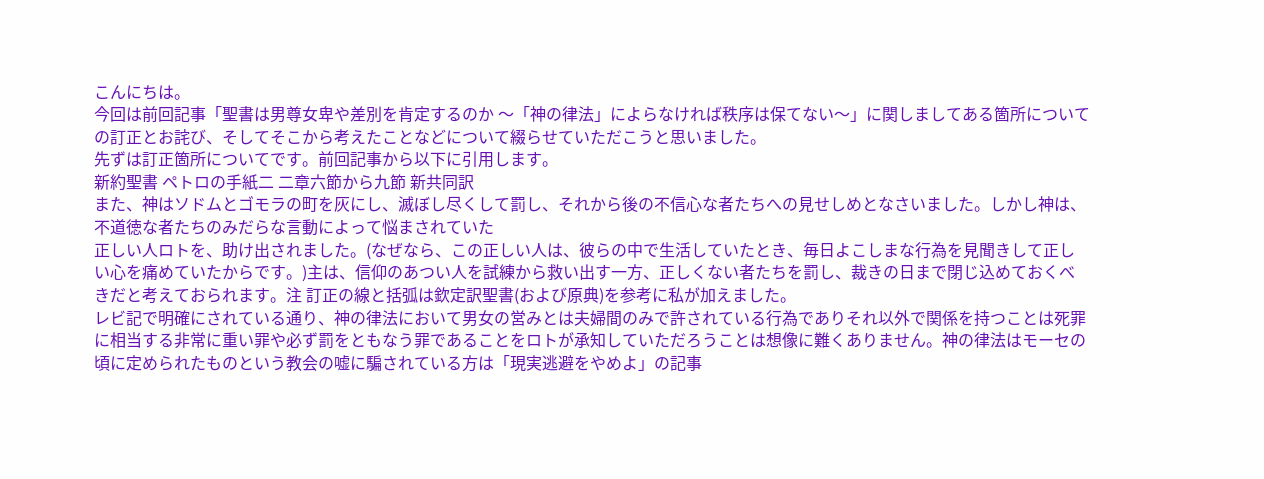こんにちは。
今回は前回記事「聖書は男尊女卑や差別を肯定するのか 〜「神の律法」によらなければ秩序は保てない〜」に関しましてある箇所についての訂正とお詫び、そしてそこから考えたことなどについて綴らせていただこうと思いました。
先ずは訂正箇所についてです。前回記事から以下に引用します。
新約聖書 ペトロの手紙二 二章六節から九節 新共同訳
また、神はソドムとゴモラの町を灰にし、滅ぼし尽くして罰し、それから後の不信心な者たちへの見せしめとなさいました。しかし神は、不道徳な者たちのみだらな言動によって悩まされていた
正しい人ロトを、助け出されました。(なぜなら、この正しい人は、彼らの中で生活していたとき、毎日よこしまな行為を見聞きして正しい心を痛めていたからです。)主は、信仰のあつい人を試練から救い出す一方、正しくない者たちを罰し、裁きの日まで閉じ込めておくべきだと考えておられます。注 訂正の線と括弧は欽定訳聖書(および原典)を参考に私が加えました。
レビ記で明確にされている通り、神の律法において男女の営みとは夫婦間のみで許されている行為でありそれ以外で関係を持つことは死罪に相当する非常に重い罪や必ず罰をともなう罪であることをロトが承知していただろうことは想像に難くありません。神の律法はモーセの頃に定められたものという教会の嘘に騙されている方は「現実逃避をやめよ」の記事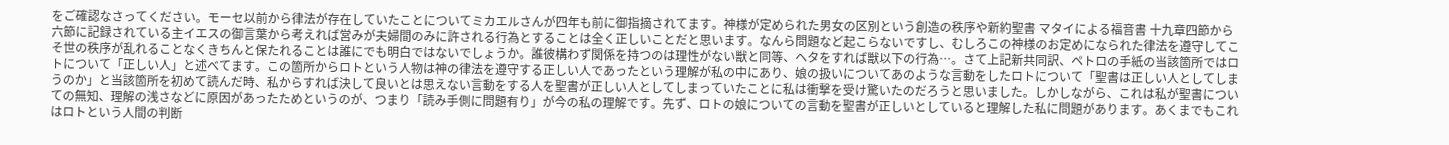をご確認なさってください。モーセ以前から律法が存在していたことについてミカエルさんが四年も前に御指摘されてます。神様が定められた男女の区別という創造の秩序や新約聖書 マタイによる福音書 十九章四節から六節に記録されている主イエスの御言葉から考えれば営みが夫婦間のみに許される行為とすることは全く正しいことだと思います。なんら問題など起こらないですし、むしろこの神様のお定めになられた律法を遵守してこそ世の秩序が乱れることなくきちんと保たれることは誰にでも明白ではないでしょうか。誰彼構わず関係を持つのは理性がない獣と同等、ヘタをすれば獣以下の行為…。さて上記新共同訳、ペトロの手紙の当該箇所ではロトについて「正しい人」と述べてます。この箇所からロトという人物は神の律法を遵守する正しい人であったという理解が私の中にあり、娘の扱いについてあのような言動をしたロトについて「聖書は正しい人としてしまうのか」と当該箇所を初めて読んだ時、私からすれば決して良いとは思えない言動をする人を聖書が正しい人としてしまっていたことに私は衝撃を受け驚いたのだろうと思いました。しかしながら、これは私が聖書についての無知、理解の浅さなどに原因があったためというのが、つまり「読み手側に問題有り」が今の私の理解です。先ず、ロトの娘についての言動を聖書が正しいとしていると理解した私に問題があります。あくまでもこれはロトという人間の判断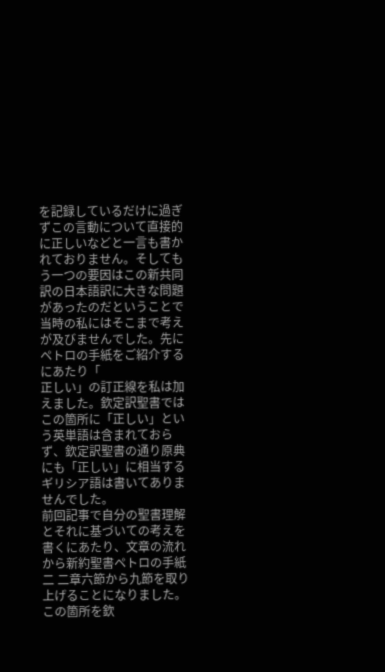を記録しているだけに過ぎずこの言動について直接的に正しいなどと一言も書かれておりません。そしてもう一つの要因はこの新共同訳の日本語訳に大きな問題があったのだということで当時の私にはそこまで考えが及びませんでした。先にペトロの手紙をご紹介するにあたり「
正しい」の訂正線を私は加えました。欽定訳聖書ではこの箇所に「正しい」という英単語は含まれておらず、欽定訳聖書の通り原典にも「正しい」に相当するギリシア語は書いてありませんでした。
前回記事で自分の聖書理解とそれに基づいての考えを書くにあたり、文章の流れから新約聖書ペトロの手紙二 二章六節から九節を取り上げることになりました。この箇所を欽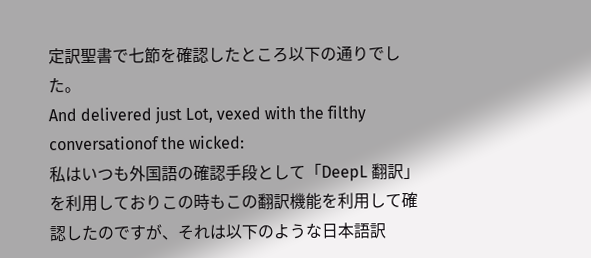定訳聖書で七節を確認したところ以下の通りでした。
And delivered just Lot, vexed with the filthy conversationof the wicked:
私はいつも外国語の確認手段として「DeepL 翻訳」を利用しておりこの時もこの翻訳機能を利用して確認したのですが、それは以下のような日本語訳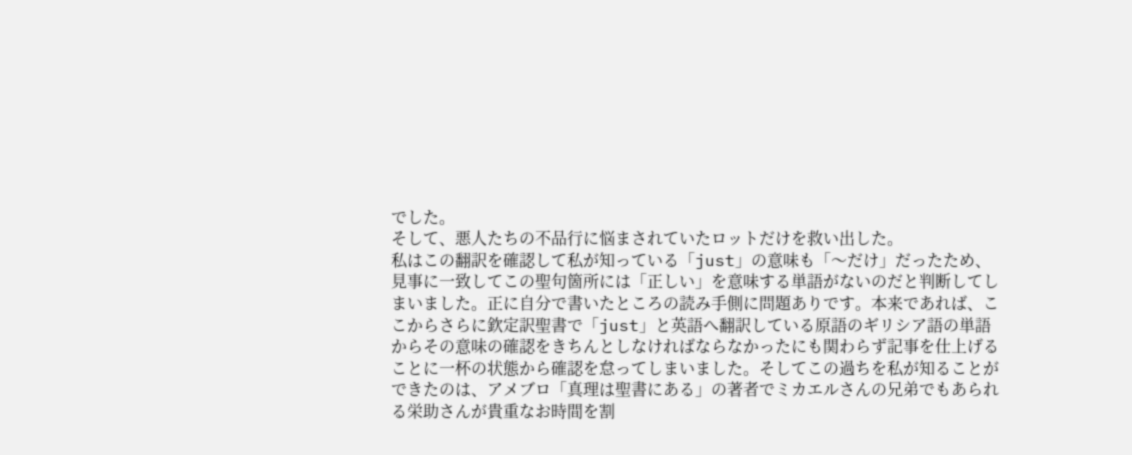でした。
そして、悪人たちの不品行に悩まされていたロットだけを救い出した。
私はこの翻訳を確認して私が知っている「just」の意味も「〜だけ」だったため、見事に一致してこの聖句箇所には「正しい」を意味する単語がないのだと判断してしまいました。正に自分で書いたところの読み手側に問題ありです。本来であれば、ここからさらに欽定訳聖書で「just」と英語へ翻訳している原語のギリシア語の単語からその意味の確認をきちんとしなければならなかったにも関わらず記事を仕上げることに一杯の状態から確認を怠ってしまいました。そしてこの過ちを私が知ることができたのは、アメブロ「真理は聖書にある」の著者でミカエルさんの兄弟でもあられる栄助さんが貴重なお時間を割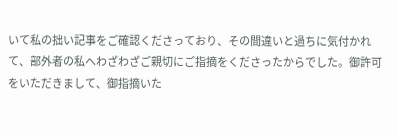いて私の拙い記事をご確認くださっており、その間違いと過ちに気付かれて、部外者の私へわざわざご親切にご指摘をくださったからでした。御許可をいただきまして、御指摘いた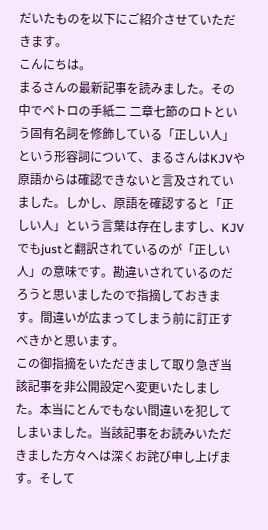だいたものを以下にご紹介させていただきます。
こんにちは。
まるさんの最新記事を読みました。その中でペトロの手紙二 二章七節のロトという固有名詞を修飾している「正しい人」という形容詞について、まるさんはKJVや原語からは確認できないと言及されていました。しかし、原語を確認すると「正しい人」という言葉は存在しますし、KJVでもjustと翻訳されているのが「正しい人」の意味です。勘違いされているのだろうと思いましたので指摘しておきます。間違いが広まってしまう前に訂正すべきかと思います。
この御指摘をいただきまして取り急ぎ当該記事を非公開設定へ変更いたしました。本当にとんでもない間違いを犯してしまいました。当該記事をお読みいただきました方々へは深くお詫び申し上げます。そして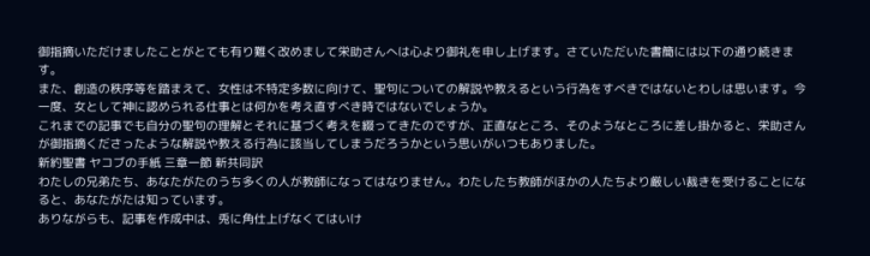御指摘いただけましたことがとても有り難く改めまして栄助さんへは心より御礼を申し上げます。さていただいた書簡には以下の通り続きます。
また、創造の秩序等を踏まえて、女性は不特定多数に向けて、聖句についての解説や教えるという行為をすべきではないとわしは思います。今一度、女として神に認められる仕事とは何かを考え直すべき時ではないでしょうか。
これまでの記事でも自分の聖句の理解とそれに基づく考えを綴ってきたのですが、正直なところ、そのようなところに差し掛かると、栄助さんが御指摘くださったような解説や教える行為に該当してしまうだろうかという思いがいつもありました。
新約聖書 ヤコブの手紙 三章一節 新共同訳
わたしの兄弟たち、あなたがたのうち多くの人が教師になってはなりません。わたしたち教師がほかの人たちより厳しい裁きを受けることになると、あなたがたは知っています。
ありながらも、記事を作成中は、兎に角仕上げなくてはいけ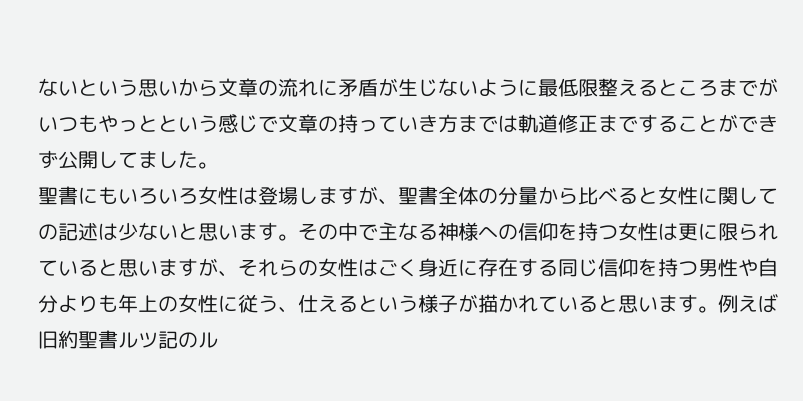ないという思いから文章の流れに矛盾が生じないように最低限整えるところまでがいつもやっとという感じで文章の持っていき方までは軌道修正まですることができず公開してました。
聖書にもいろいろ女性は登場しますが、聖書全体の分量から比べると女性に関しての記述は少ないと思います。その中で主なる神様への信仰を持つ女性は更に限られていると思いますが、それらの女性はごく身近に存在する同じ信仰を持つ男性や自分よりも年上の女性に従う、仕えるという様子が描かれていると思います。例えば旧約聖書ルツ記のル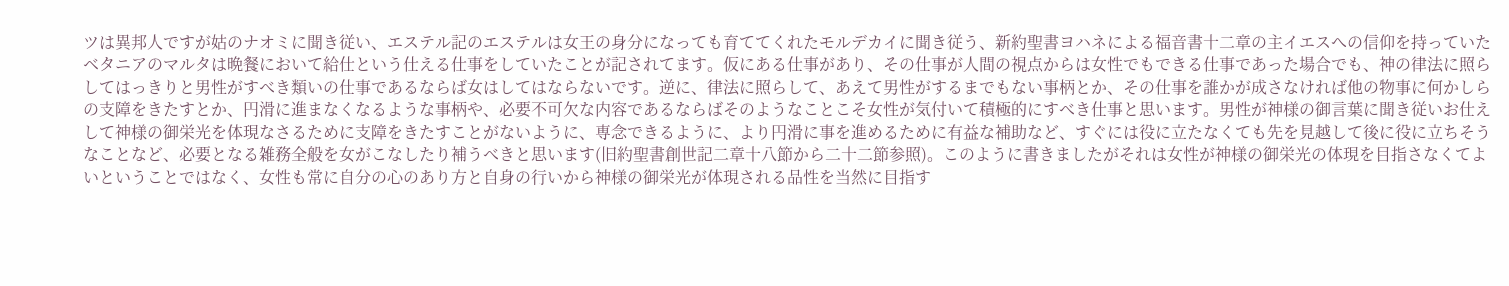ツは異邦人ですが姑のナオミに聞き従い、エステル記のエステルは女王の身分になっても育ててくれたモルデカイに聞き従う、新約聖書ヨハネによる福音書十二章の主イエスへの信仰を持っていたベタニアのマルタは晩餐において給仕という仕える仕事をしていたことが記されてます。仮にある仕事があり、その仕事が人間の視点からは女性でもできる仕事であった場合でも、神の律法に照らしてはっきりと男性がすべき類いの仕事であるならば女はしてはならないです。逆に、律法に照らして、あえて男性がするまでもない事柄とか、その仕事を誰かが成さなければ他の物事に何かしらの支障をきたすとか、円滑に進まなくなるような事柄や、必要不可欠な内容であるならばそのようなことこそ女性が気付いて積極的にすべき仕事と思います。男性が神様の御言葉に聞き従いお仕えして神様の御栄光を体現なさるために支障をきたすことがないように、専念できるように、より円滑に事を進めるために有益な補助など、すぐには役に立たなくても先を見越して後に役に立ちそうなことなど、必要となる雑務全般を女がこなしたり補うべきと思います(旧約聖書創世記二章十八節から二十二節参照)。このように書きましたがそれは女性が神様の御栄光の体現を目指さなくてよいということではなく、女性も常に自分の心のあり方と自身の行いから神様の御栄光が体現される品性を当然に目指す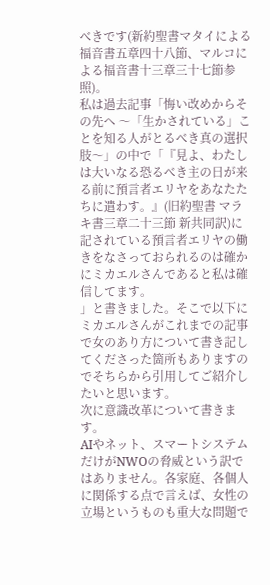べきです(新約聖書マタイによる福音書五章四十八節、マルコによる福音書十三章三十七節参照)。
私は過去記事「悔い改めからその先へ 〜「生かされている」ことを知る人がとるべき真の選択肢〜」の中で「『見よ、わたしは大いなる恐るべき主の日が来る前に預言者エリヤをあなたたちに遣わす。』(旧約聖書 マラキ書三章二十三節 新共同訳)に記されている預言者エリヤの働きをなさっておられるのは確かにミカエルさんであると私は確信してます。
」と書きました。そこで以下にミカエルさんがこれまでの記事で女のあり方について書き記してくださった箇所もありますのでそちらから引用してご紹介したいと思います。
次に意識改革について書きます。
AIやネット、スマートシステムだけがNWOの脅威という訳ではありません。各家庭、各個人に関係する点で言えば、女性の立場というものも重大な問題で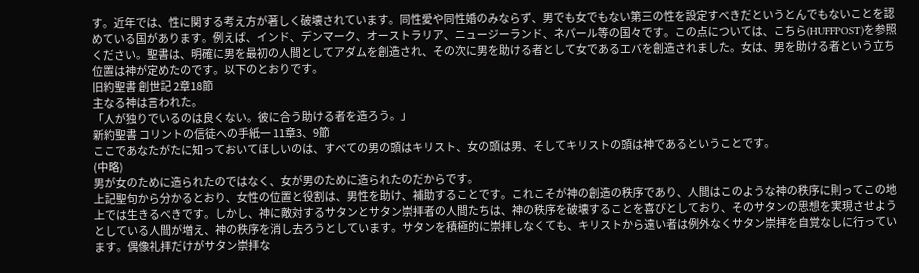す。近年では、性に関する考え方が著しく破壊されています。同性愛や同性婚のみならず、男でも女でもない第三の性を設定すべきだというとんでもないことを認めている国があります。例えば、インド、デンマーク、オーストラリア、ニュージーランド、ネパール等の国々です。この点については、こちら(HUFFPOST)を参照ください。聖書は、明確に男を最初の人間としてアダムを創造され、その次に男を助ける者として女であるエバを創造されました。女は、男を助ける者という立ち位置は神が定めたのです。以下のとおりです。
旧約聖書 創世記 2章18節
主なる神は言われた。
「人が独りでいるのは良くない。彼に合う助ける者を造ろう。」
新約聖書 コリントの信徒への手紙一 11章3、9節
ここであなたがたに知っておいてほしいのは、すべての男の頭はキリスト、女の頭は男、そしてキリストの頭は神であるということです。
(中略)
男が女のために造られたのではなく、女が男のために造られたのだからです。
上記聖句から分かるとおり、女性の位置と役割は、男性を助け、補助することです。これこそが神の創造の秩序であり、人間はこのような神の秩序に則ってこの地上では生きるべきです。しかし、神に敵対するサタンとサタン崇拝者の人間たちは、神の秩序を破壊することを喜びとしており、そのサタンの思想を実現させようとしている人間が増え、神の秩序を消し去ろうとしています。サタンを積極的に崇拝しなくても、キリストから遠い者は例外なくサタン崇拝を自覚なしに行っています。偶像礼拝だけがサタン崇拝な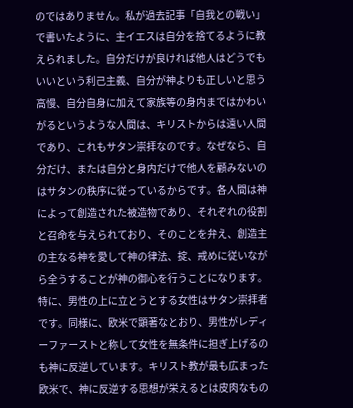のではありません。私が過去記事「自我との戦い」で書いたように、主イエスは自分を捨てるように教えられました。自分だけが良ければ他人はどうでもいいという利己主義、自分が神よりも正しいと思う高慢、自分自身に加えて家族等の身内まではかわいがるというような人間は、キリストからは遠い人間であり、これもサタン崇拝なのです。なぜなら、自分だけ、または自分と身内だけで他人を顧みないのはサタンの秩序に従っているからです。各人間は神によって創造された被造物であり、それぞれの役割と召命を与えられており、そのことを弁え、創造主の主なる神を愛して神の律法、掟、戒めに従いながら全うすることが神の御心を行うことになります。特に、男性の上に立とうとする女性はサタン崇拝者です。同様に、欧米で顕著なとおり、男性がレディーファーストと称して女性を無条件に担ぎ上げるのも神に反逆しています。キリスト教が最も広まった欧米で、神に反逆する思想が栄えるとは皮肉なもの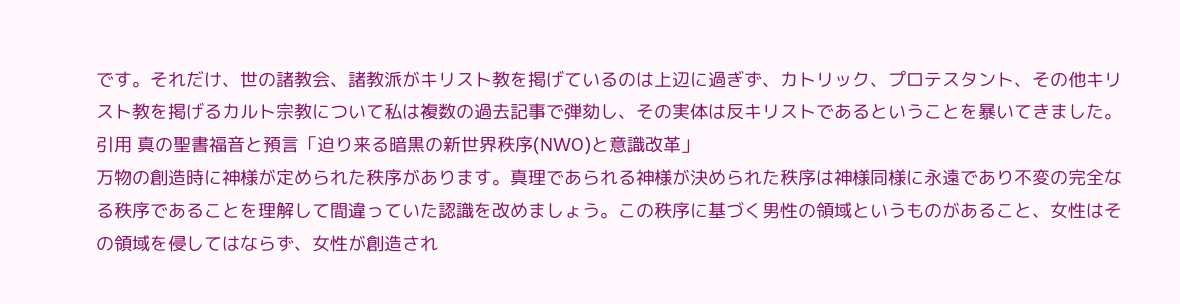です。それだけ、世の諸教会、諸教派がキリスト教を掲げているのは上辺に過ぎず、カトリック、プロテスタント、その他キリスト教を掲げるカルト宗教について私は複数の過去記事で弾劾し、その実体は反キリストであるということを暴いてきました。
引用 真の聖書福音と預言「迫り来る暗黒の新世界秩序(NWO)と意識改革」
万物の創造時に神様が定められた秩序があります。真理であられる神様が決められた秩序は神様同様に永遠であり不変の完全なる秩序であることを理解して間違っていた認識を改めましょう。この秩序に基づく男性の領域というものがあること、女性はその領域を侵してはならず、女性が創造され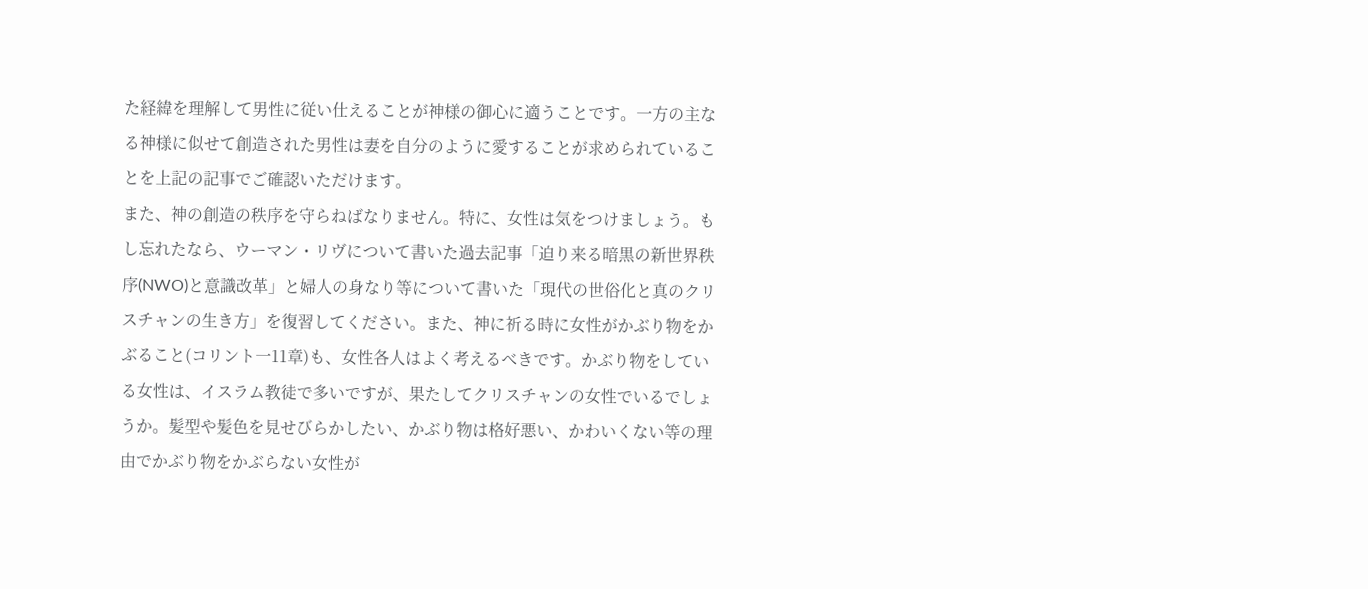た経緯を理解して男性に従い仕えることが神様の御心に適うことです。一方の主なる神様に似せて創造された男性は妻を自分のように愛することが求められていることを上記の記事でご確認いただけます。
また、神の創造の秩序を守らねばなりません。特に、女性は気をつけましょう。もし忘れたなら、ウーマン・リヴについて書いた過去記事「迫り来る暗黒の新世界秩序(NWO)と意識改革」と婦人の身なり等について書いた「現代の世俗化と真のクリスチャンの生き方」を復習してください。また、神に祈る時に女性がかぶり物をかぶること(コリント一11章)も、女性各人はよく考えるべきです。かぶり物をしている女性は、イスラム教徒で多いですが、果たしてクリスチャンの女性でいるでしょうか。髪型や髪色を見せびらかしたい、かぶり物は格好悪い、かわいくない等の理由でかぶり物をかぶらない女性が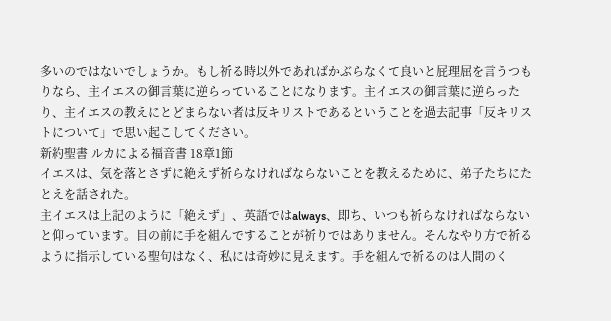多いのではないでしょうか。もし祈る時以外であればかぶらなくて良いと屁理屈を言うつもりなら、主イエスの御言葉に逆らっていることになります。主イエスの御言葉に逆らったり、主イエスの教えにとどまらない者は反キリストであるということを過去記事「反キリストについて」で思い起こしてください。
新約聖書 ルカによる福音書 18章1節
イエスは、気を落とさずに絶えず祈らなければならないことを教えるために、弟子たちにたとえを話された。
主イエスは上記のように「絶えず」、英語ではalways、即ち、いつも祈らなければならないと仰っています。目の前に手を組んですることが祈りではありません。そんなやり方で祈るように指示している聖句はなく、私には奇妙に見えます。手を組んで祈るのは人間のく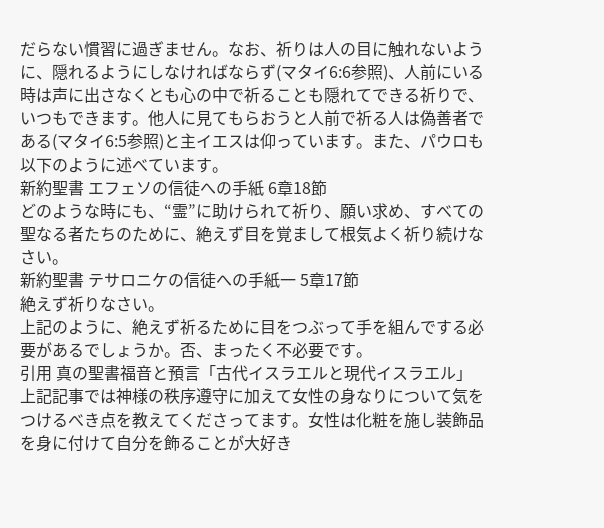だらない慣習に過ぎません。なお、祈りは人の目に触れないように、隠れるようにしなければならず(マタイ6:6参照)、人前にいる時は声に出さなくとも心の中で祈ることも隠れてできる祈りで、いつもできます。他人に見てもらおうと人前で祈る人は偽善者である(マタイ6:5参照)と主イエスは仰っています。また、パウロも以下のように述べています。
新約聖書 エフェソの信徒への手紙 6章18節
どのような時にも、“霊”に助けられて祈り、願い求め、すべての聖なる者たちのために、絶えず目を覚まして根気よく祈り続けなさい。
新約聖書 テサロニケの信徒への手紙一 5章17節
絶えず祈りなさい。
上記のように、絶えず祈るために目をつぶって手を組んでする必要があるでしょうか。否、まったく不必要です。
引用 真の聖書福音と預言「古代イスラエルと現代イスラエル」
上記記事では神様の秩序遵守に加えて女性の身なりについて気をつけるべき点を教えてくださってます。女性は化粧を施し装飾品を身に付けて自分を飾ることが大好き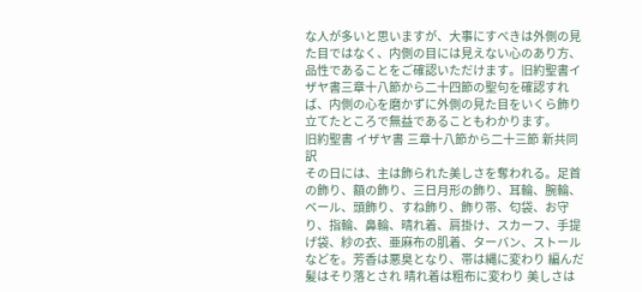な人が多いと思いますが、大事にすべきは外側の見た目ではなく、内側の目には見えない心のあり方、品性であることをご確認いただけます。旧約聖書イザヤ書三章十八節から二十四節の聖句を確認すれば、内側の心を磨かずに外側の見た目をいくら飾り立てたところで無益であることもわかります。
旧約聖書 イザヤ書 三章十八節から二十三節 新共同訳
その日には、主は飾られた美しさを奪われる。足首の飾り、額の飾り、三日月形の飾り、耳輪、腕輪、ベール、頭飾り、すね飾り、飾り帯、匂袋、お守り、指輪、鼻輪、晴れ着、肩掛け、スカーフ、手提げ袋、紗の衣、亜麻布の肌着、ターバン、ストールなどを。芳香は悪臭となり、帯は縄に変わり 編んだ髪はそり落とされ 晴れ着は粗布に変わり 美しさは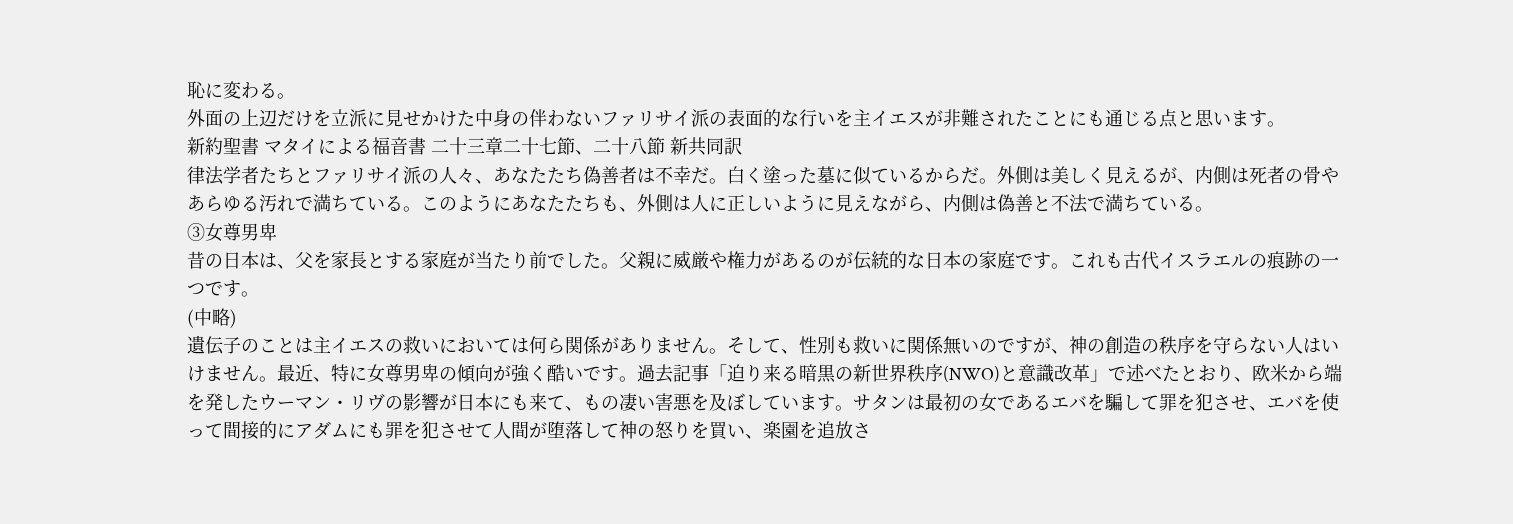恥に変わる。
外面の上辺だけを立派に見せかけた中身の伴わないファリサイ派の表面的な行いを主イエスが非難されたことにも通じる点と思います。
新約聖書 マタイによる福音書 二十三章二十七節、二十八節 新共同訳
律法学者たちとファリサイ派の人々、あなたたち偽善者は不幸だ。白く塗った墓に似ているからだ。外側は美しく見えるが、内側は死者の骨やあらゆる汚れで満ちている。このようにあなたたちも、外側は人に正しいように見えながら、内側は偽善と不法で満ちている。
③女尊男卑
昔の日本は、父を家長とする家庭が当たり前でした。父親に威厳や権力があるのが伝統的な日本の家庭です。これも古代イスラエルの痕跡の一つです。
(中略)
遺伝子のことは主イエスの救いにおいては何ら関係がありません。そして、性別も救いに関係無いのですが、神の創造の秩序を守らない人はいけません。最近、特に女尊男卑の傾向が強く酷いです。過去記事「迫り来る暗黒の新世界秩序(NWO)と意識改革」で述べたとおり、欧米から端を発したウーマン・リヴの影響が日本にも来て、もの凄い害悪を及ぼしています。サタンは最初の女であるエバを騙して罪を犯させ、エバを使って間接的にアダムにも罪を犯させて人間が堕落して神の怒りを買い、楽園を追放さ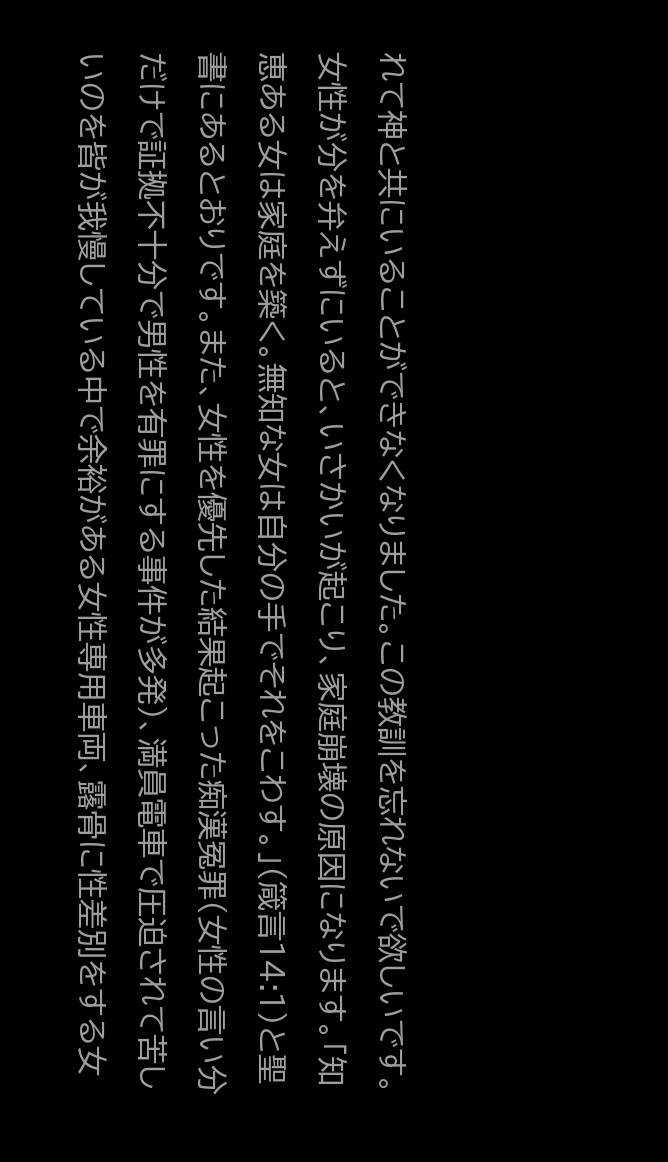れて神と共にいることができなくなりました。この教訓を忘れないで欲しいです。女性が分を弁えずにいると、いさかいが起こり、家庭崩壊の原因になります。「知恵ある女は家庭を築く。無知な女は自分の手でそれをこわす。」(箴言14:1)と聖書にあるとおりです。また、女性を優先した結果起こった痴漢冤罪(女性の言い分だけで証拠不十分で男性を有罪にする事件が多発)、満員電車で圧迫されて苦しいのを皆が我慢している中で余裕がある女性専用車両、露骨に性差別をする女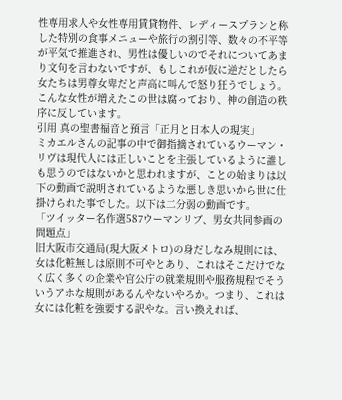性専用求人や女性専用賃貸物件、レディースプランと称した特別の食事メニューや旅行の割引等、数々の不平等が平気で推進され、男性は優しいのでそれについてあまり文句を言わないですが、もしこれが仮に逆だとしたら女たちは男尊女卑だと声高に叫んで怒り狂うでしょう。こんな女性が増えたこの世は腐っており、神の創造の秩序に反しています。
引用 真の聖書福音と預言「正月と日本人の現実」
ミカエルさんの記事の中で御指摘されているウーマン・リヴは現代人には正しいことを主張しているように誰しも思うのではないかと思われますが、ことの始まりは以下の動画で説明されているような悪しき思いから世に仕掛けられた事でした。以下は二分弱の動画です。
「ツイッター名作選587ウーマンリブ、男女共同参画の問題点」
旧大阪市交通局(現大阪メトロ)の身だしなみ規則には、女は化粧無しは原則不可やとあり、これはそこだけでなく広く多くの企業や官公庁の就業規則や服務規程でそういうアホな規則があるんやないやろか。つまり、これは女には化粧を強要する訳やな。言い換えれば、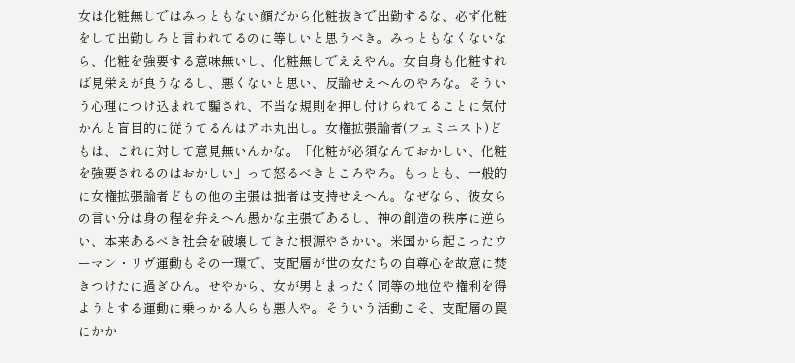女は化粧無しではみっともない顔だから化粧抜きで出勤するな、必ず化粧をして出勤しろと言われてるのに等しいと思うべき。みっともなくないなら、化粧を強要する意味無いし、化粧無しでええやん。女自身も化粧すれば見栄えが良うなるし、悪くないと思い、反論せえへんのやろな。そういう心理につけ込まれて騙され、不当な規則を押し付けられてることに気付かんと盲目的に従うてるんはアホ丸出し。女権拡張論者(フェミニスト)どもは、これに対して意見無いんかな。「化粧が必須なんておかしい、化粧を強要されるのはおかしい」って怒るべきところやろ。もっとも、一般的に女権拡張論者どもの他の主張は拙者は支持せえへん。なぜなら、彼女らの言い分は身の程を弁えへん愚かな主張であるし、神の創造の秩序に逆らい、本来あるべき社会を破壊してきた根源やさかい。米国から起こったウーマン・リヴ運動もその一環で、支配層が世の女たちの自尊心を故意に焚きつけたに過ぎひん。せやから、女が男とまったく同等の地位や権利を得ようとする運動に乗っかる人らも悪人や。そういう活動こそ、支配層の罠にかか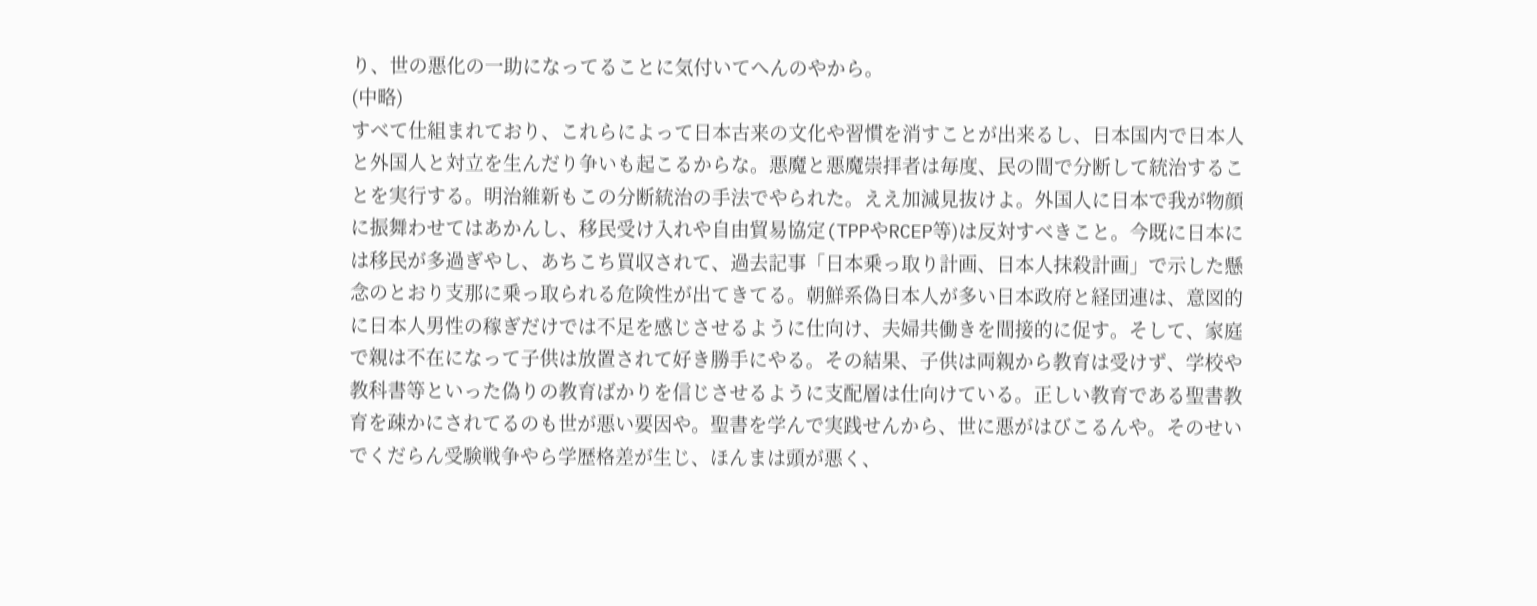り、世の悪化の一助になってることに気付いてへんのやから。
(中略)
すべて仕組まれており、これらによって日本古来の文化や習慣を消すことが出来るし、日本国内で日本人と外国人と対立を生んだり争いも起こるからな。悪魔と悪魔崇拝者は毎度、民の間で分断して統治することを実行する。明治維新もこの分断統治の手法でやられた。ええ加減見抜けよ。外国人に日本で我が物顔に振舞わせてはあかんし、移民受け入れや自由貿易協定(TPPやRCEP等)は反対すべきこと。今既に日本には移民が多過ぎやし、あちこち買収されて、過去記事「日本乗っ取り計画、日本人抹殺計画」で示した懸念のとおり支那に乗っ取られる危険性が出てきてる。朝鮮系偽日本人が多い日本政府と経団連は、意図的に日本人男性の稼ぎだけでは不足を感じさせるように仕向け、夫婦共働きを間接的に促す。そして、家庭で親は不在になって子供は放置されて好き勝手にやる。その結果、子供は両親から教育は受けず、学校や教科書等といった偽りの教育ばかりを信じさせるように支配層は仕向けている。正しい教育である聖書教育を疎かにされてるのも世が悪い要因や。聖書を学んで実践せんから、世に悪がはびこるんや。そのせいでくだらん受験戦争やら学歴格差が生じ、ほんまは頭が悪く、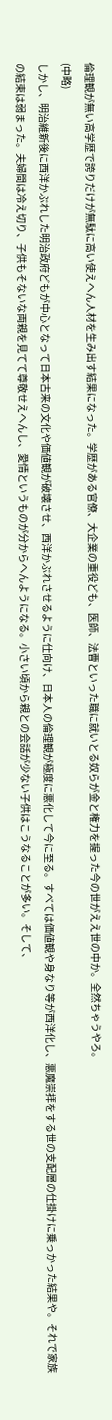倫理観が無い高学歴で誇りだけが無駄に高い使えへん人材を生み出す結果になった。学歴がある官僚、大企業の重役ども、医師、法曹といった職に就いとる奴らが金と権力を握った今の世がええ世の中か。全然ちゃうやろ。
(中略)
しかし、明治維新後に西洋かぶれした明治政府どもが中心となって日本古来の文化や価値観が破壊させ、西洋かぶれさせるように仕向け、日本人の倫理観が極度に悪化して今に至る。すべては価値観や身なり等が西洋化し、悪魔崇拝をする世の支配層の仕掛けに乗っかった結果や。それで家族の結束は弱まった。夫婦間は冷え切り、子供もそないな両親を見てて尊敬せえへんし、愛情というものが分からへんようになる。小さい頃から親との会話が少ない子供はこうなることが多い。そして、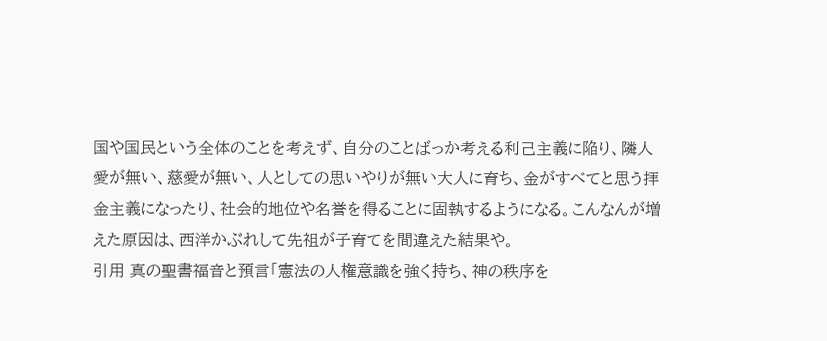国や国民という全体のことを考えず、自分のことばっか考える利己主義に陥り、隣人愛が無い、慈愛が無い、人としての思いやりが無い大人に育ち、金がすべてと思う拝金主義になったり、社会的地位や名誉を得ることに固執するようになる。こんなんが増えた原因は、西洋かぶれして先祖が子育てを間違えた結果や。
引用 真の聖書福音と預言「憲法の人権意識を強く持ち、神の秩序を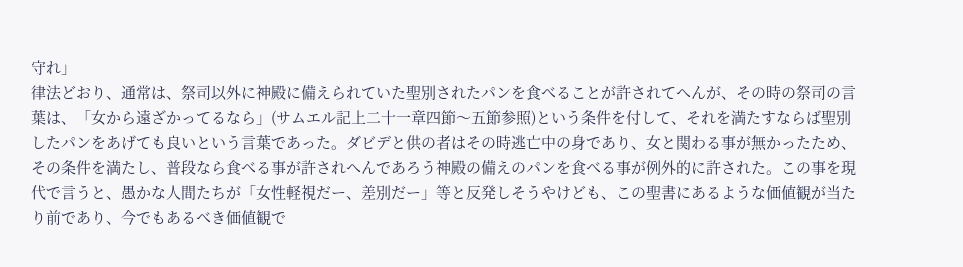守れ」
律法どおり、通常は、祭司以外に神殿に備えられていた聖別されたパンを食べることが許されてへんが、その時の祭司の言葉は、「女から遠ざかってるなら」(サムエル記上二十一章四節〜五節参照)という条件を付して、それを満たすならば聖別したパンをあげても良いという言葉であった。ダビデと供の者はその時逃亡中の身であり、女と関わる事が無かったため、その条件を満たし、普段なら食べる事が許されへんであろう神殿の備えのパンを食べる事が例外的に許された。この事を現代で言うと、愚かな人間たちが「女性軽視だー、差別だー」等と反発しそうやけども、この聖書にあるような価値観が当たり前であり、今でもあるべき価値観で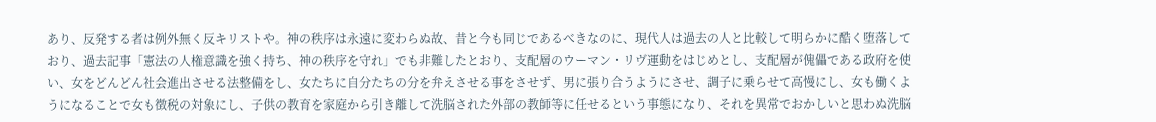あり、反発する者は例外無く反キリストや。神の秩序は永遠に変わらぬ故、昔と今も同じであるべきなのに、現代人は過去の人と比較して明らかに酷く堕落しており、過去記事「憲法の人権意識を強く持ち、神の秩序を守れ」でも非難したとおり、支配層のウーマン・リヴ運動をはじめとし、支配層が傀儡である政府を使い、女をどんどん社会進出させる法整備をし、女たちに自分たちの分を弁えさせる事をさせず、男に張り合うようにさせ、調子に乗らせて高慢にし、女も働くようになることで女も徴税の対象にし、子供の教育を家庭から引き離して洗脳された外部の教師等に任せるという事態になり、それを異常でおかしいと思わぬ洗脳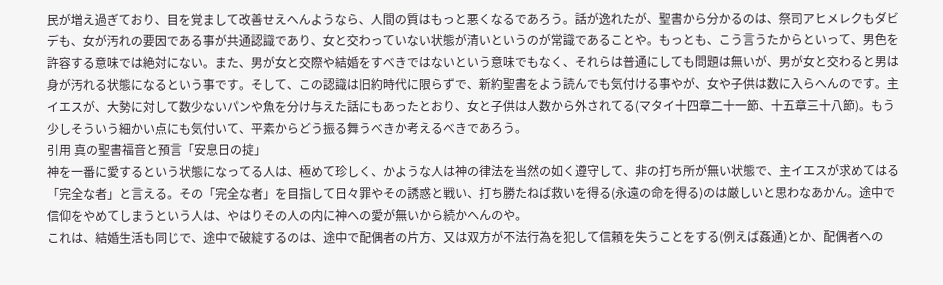民が増え過ぎており、目を覚まして改善せえへんようなら、人間の質はもっと悪くなるであろう。話が逸れたが、聖書から分かるのは、祭司アヒメレクもダビデも、女が汚れの要因である事が共通認識であり、女と交わっていない状態が清いというのが常識であることや。もっとも、こう言うたからといって、男色を許容する意味では絶対にない。また、男が女と交際や結婚をすべきではないという意味でもなく、それらは普通にしても問題は無いが、男が女と交わると男は身が汚れる状態になるという事です。そして、この認識は旧約時代に限らずで、新約聖書をよう読んでも気付ける事やが、女や子供は数に入らへんのです。主イエスが、大勢に対して数少ないパンや魚を分け与えた話にもあったとおり、女と子供は人数から外されてる(マタイ十四章二十一節、十五章三十八節)。もう少しそういう細かい点にも気付いて、平素からどう振る舞うべきか考えるべきであろう。
引用 真の聖書福音と預言「安息日の掟」
神を一番に愛するという状態になってる人は、極めて珍しく、かような人は神の律法を当然の如く遵守して、非の打ち所が無い状態で、主イエスが求めてはる「完全な者」と言える。その「完全な者」を目指して日々罪やその誘惑と戦い、打ち勝たねば救いを得る(永遠の命を得る)のは厳しいと思わなあかん。途中で信仰をやめてしまうという人は、やはりその人の内に神への愛が無いから続かへんのや。
これは、結婚生活も同じで、途中で破綻するのは、途中で配偶者の片方、又は双方が不法行為を犯して信頼を失うことをする(例えば姦通)とか、配偶者への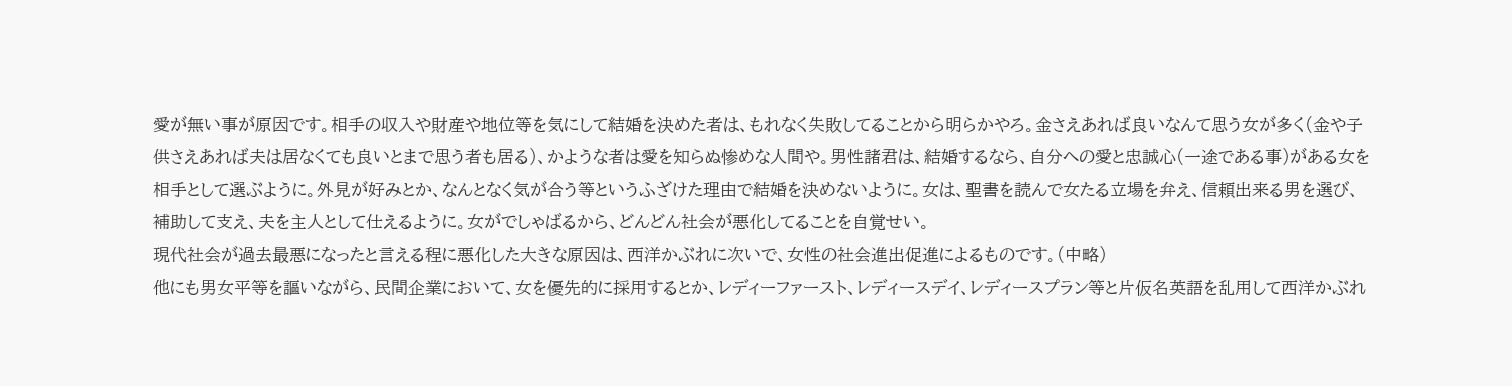愛が無い事が原因です。相手の収入や財産や地位等を気にして結婚を決めた者は、もれなく失敗してることから明らかやろ。金さえあれば良いなんて思う女が多く(金や子供さえあれば夫は居なくても良いとまで思う者も居る)、かような者は愛を知らぬ惨めな人間や。男性諸君は、結婚するなら、自分への愛と忠誠心(一途である事)がある女を相手として選ぶように。外見が好みとか、なんとなく気が合う等というふざけた理由で結婚を決めないように。女は、聖書を読んで女たる立場を弁え、信頼出来る男を選び、補助して支え、夫を主人として仕えるように。女がでしゃばるから、どんどん社会が悪化してることを自覚せい。
現代社会が過去最悪になったと言える程に悪化した大きな原因は、西洋かぶれに次いで、女性の社会進出促進によるものです。(中略)
他にも男女平等を謳いながら、民間企業において、女を優先的に採用するとか、レディーファースト、レディースデイ、レディースプラン等と片仮名英語を乱用して西洋かぶれ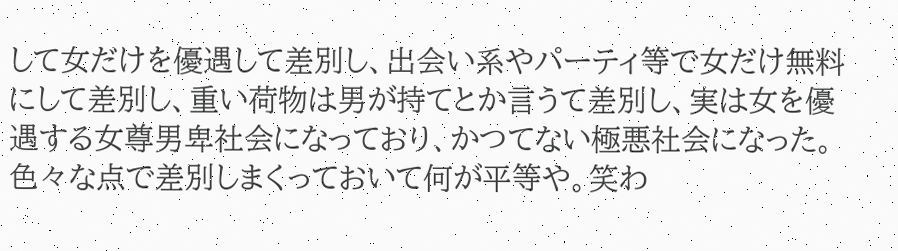して女だけを優遇して差別し、出会い系やパーティ等で女だけ無料にして差別し、重い荷物は男が持てとか言うて差別し、実は女を優遇する女尊男卑社会になっており、かつてない極悪社会になった。色々な点で差別しまくっておいて何が平等や。笑わ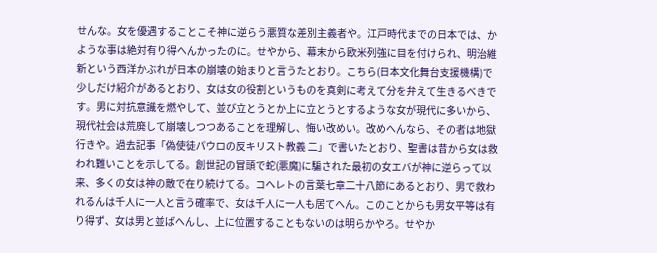せんな。女を優遇することこそ神に逆らう悪質な差別主義者や。江戸時代までの日本では、かような事は絶対有り得へんかったのに。せやから、幕末から欧米列強に目を付けられ、明治維新という西洋かぶれが日本の崩壊の始まりと言うたとおり。こちら(日本文化舞台支援機構)で少しだけ紹介があるとおり、女は女の役割というものを真剣に考えて分を弁えて生きるべきです。男に対抗意識を燃やして、並び立とうとか上に立とうとするような女が現代に多いから、現代社会は荒廃して崩壊しつつあることを理解し、悔い改めい。改めへんなら、その者は地獄行きや。過去記事「偽使徒パウロの反キリスト教義 二」で書いたとおり、聖書は昔から女は救われ難いことを示してる。創世記の冒頭で蛇(悪魔)に騙された最初の女エバが神に逆らって以来、多くの女は神の敵で在り続けてる。コヘレトの言葉七章二十八節にあるとおり、男で救われるんは千人に一人と言う確率で、女は千人に一人も居てへん。このことからも男女平等は有り得ず、女は男と並ばへんし、上に位置することもないのは明らかやろ。せやか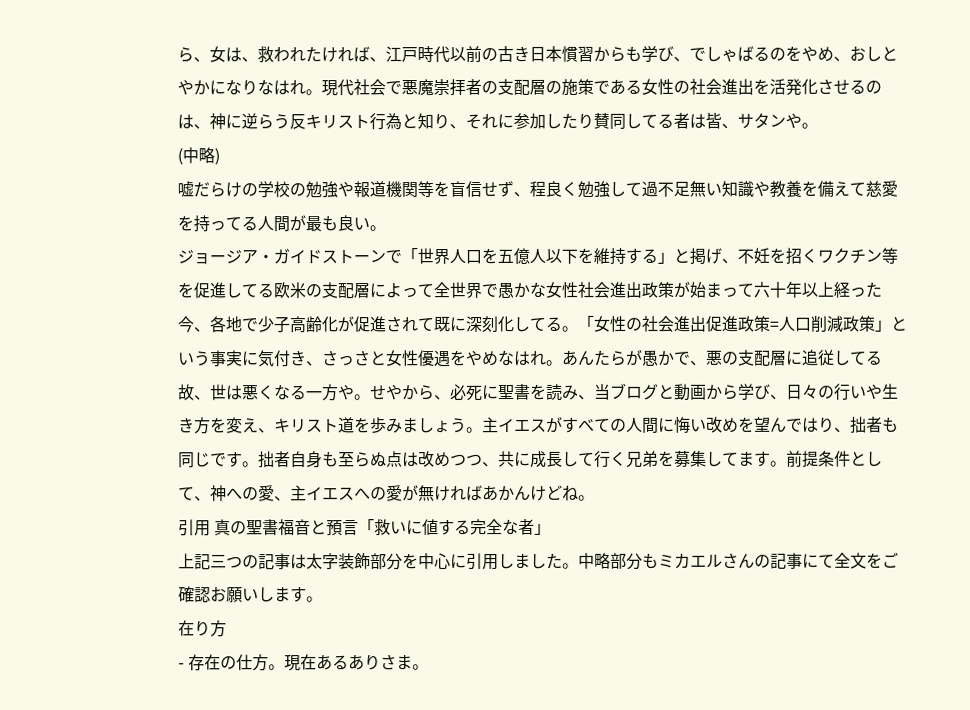ら、女は、救われたければ、江戸時代以前の古き日本慣習からも学び、でしゃばるのをやめ、おしとやかになりなはれ。現代社会で悪魔崇拝者の支配層の施策である女性の社会進出を活発化させるのは、神に逆らう反キリスト行為と知り、それに参加したり賛同してる者は皆、サタンや。
(中略)
嘘だらけの学校の勉強や報道機関等を盲信せず、程良く勉強して過不足無い知識や教養を備えて慈愛を持ってる人間が最も良い。
ジョージア・ガイドストーンで「世界人口を五億人以下を維持する」と掲げ、不妊を招くワクチン等を促進してる欧米の支配層によって全世界で愚かな女性社会進出政策が始まって六十年以上経った今、各地で少子高齢化が促進されて既に深刻化してる。「女性の社会進出促進政策=人口削減政策」という事実に気付き、さっさと女性優遇をやめなはれ。あんたらが愚かで、悪の支配層に追従してる故、世は悪くなる一方や。せやから、必死に聖書を読み、当ブログと動画から学び、日々の行いや生き方を変え、キリスト道を歩みましょう。主イエスがすべての人間に悔い改めを望んではり、拙者も同じです。拙者自身も至らぬ点は改めつつ、共に成長して行く兄弟を募集してます。前提条件として、神への愛、主イエスへの愛が無ければあかんけどね。
引用 真の聖書福音と預言「救いに値する完全な者」
上記三つの記事は太字装飾部分を中心に引用しました。中略部分もミカエルさんの記事にて全文をご確認お願いします。
在り方
- 存在の仕方。現在あるありさま。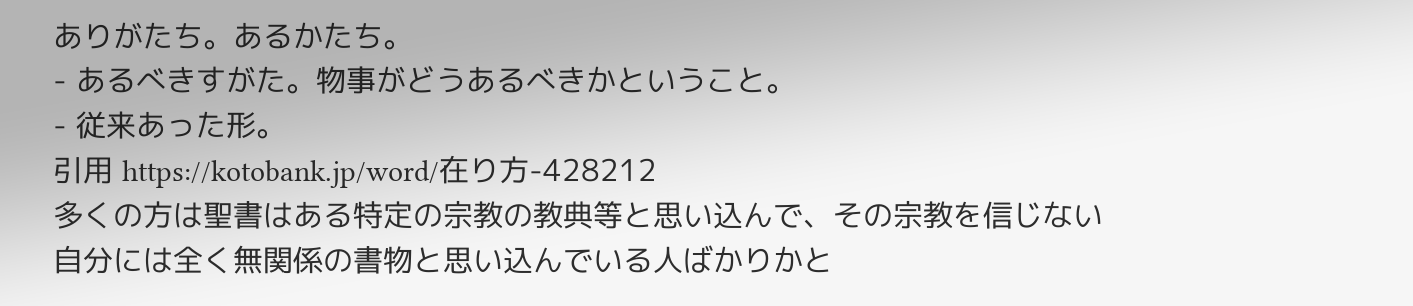ありがたち。あるかたち。
- あるべきすがた。物事がどうあるべきかということ。
- 従来あった形。
引用 https://kotobank.jp/word/在り方-428212
多くの方は聖書はある特定の宗教の教典等と思い込んで、その宗教を信じない自分には全く無関係の書物と思い込んでいる人ばかりかと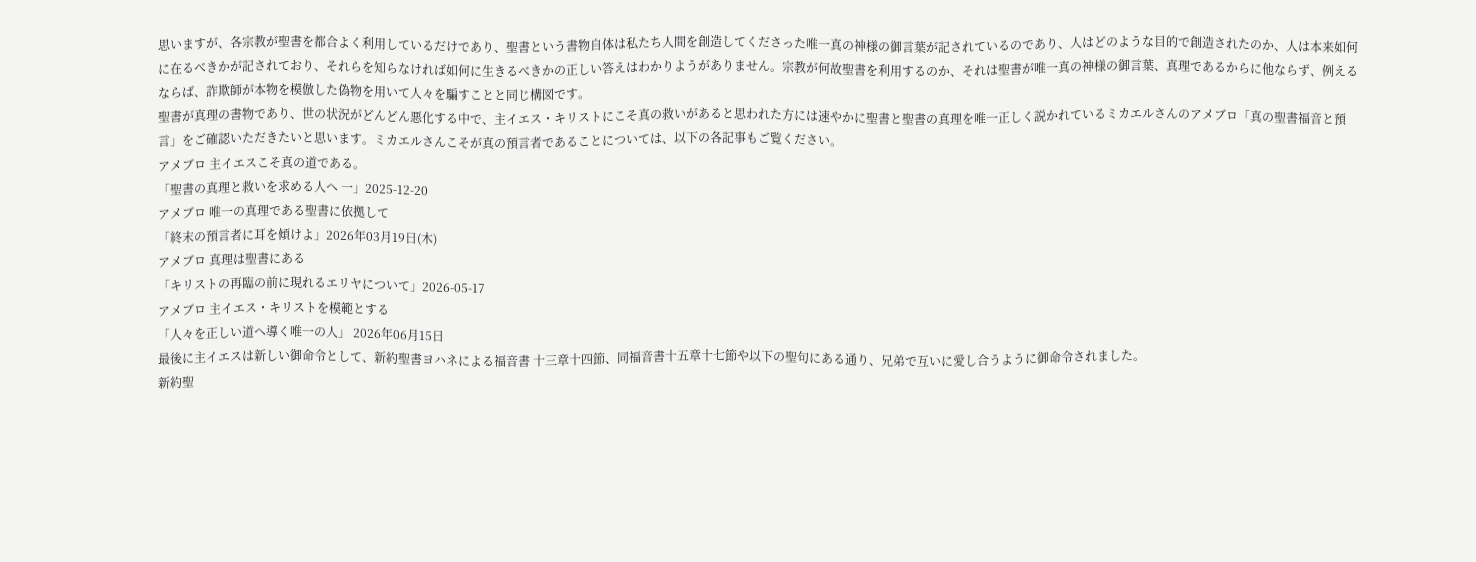思いますが、各宗教が聖書を都合よく利用しているだけであり、聖書という書物自体は私たち人間を創造してくださった唯一真の神様の御言葉が記されているのであり、人はどのような目的で創造されたのか、人は本来如何に在るべきかが記されており、それらを知らなければ如何に生きるべきかの正しい答えはわかりようがありません。宗教が何故聖書を利用するのか、それは聖書が唯一真の神様の御言葉、真理であるからに他ならず、例えるならば、詐欺師が本物を模倣した偽物を用いて人々を騙すことと同じ構図です。
聖書が真理の書物であり、世の状況がどんどん悪化する中で、主イエス・キリストにこそ真の救いがあると思われた方には速やかに聖書と聖書の真理を唯一正しく説かれているミカエルさんのアメブロ「真の聖書福音と預言」をご確認いただきたいと思います。ミカエルさんこそが真の預言者であることについては、以下の各記事もご覧ください。
アメブロ 主イエスこそ真の道である。
「聖書の真理と救いを求める人へ 一」2025-12-20
アメブロ 唯一の真理である聖書に依拠して
「終末の預言者に耳を傾けよ」2026年03月19日(木)
アメブロ 真理は聖書にある
「キリストの再臨の前に現れるエリヤについて」2026-05-17
アメブロ 主イエス・キリストを模範とする
「人々を正しい道へ導く唯一の人」 2026年06月15日
最後に主イエスは新しい御命令として、新約聖書ヨハネによる福音書 十三章十四節、同福音書十五章十七節や以下の聖句にある通り、兄弟で互いに愛し合うように御命令されました。
新約聖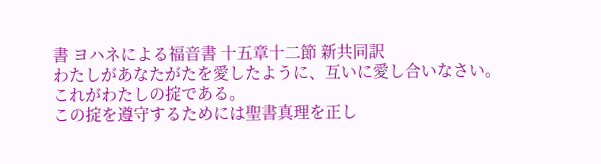書 ヨハネによる福音書 十五章十二節 新共同訳
わたしがあなたがたを愛したように、互いに愛し合いなさい。これがわたしの掟である。
この掟を遵守するためには聖書真理を正し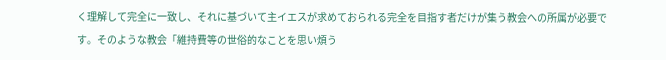く理解して完全に一致し、それに基づいて主イエスが求めておられる完全を目指す者だけが集う教会への所属が必要です。そのような教会「維持費等の世俗的なことを思い煩う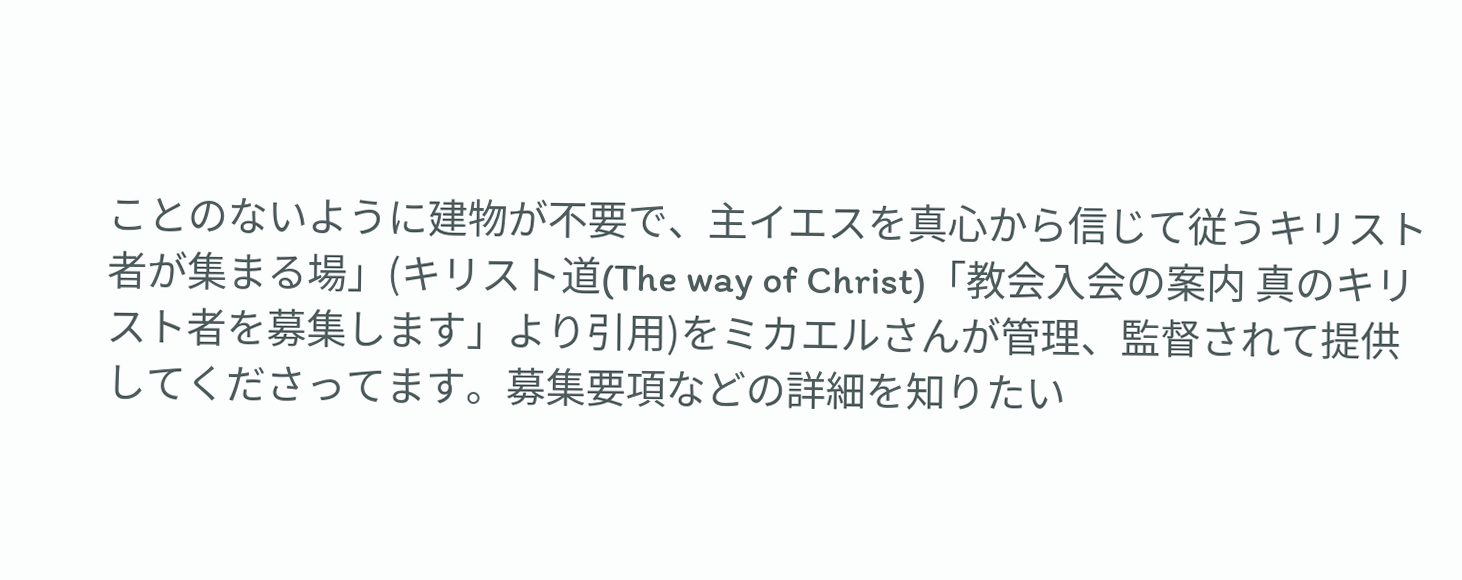ことのないように建物が不要で、主イエスを真心から信じて従うキリスト者が集まる場」(キリスト道(The way of Christ)「教会入会の案内 真のキリスト者を募集します」より引用)をミカエルさんが管理、監督されて提供してくださってます。募集要項などの詳細を知りたい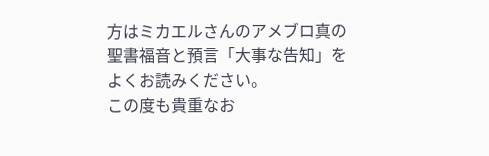方はミカエルさんのアメブロ真の聖書福音と預言「大事な告知」をよくお読みください。
この度も貴重なお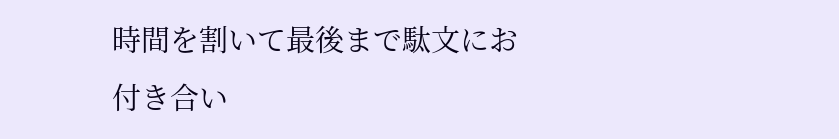時間を割いて最後まで駄文にお付き合い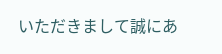いただきまして誠にあ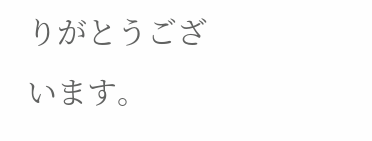りがとうございます。